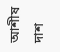আশীষ দাশ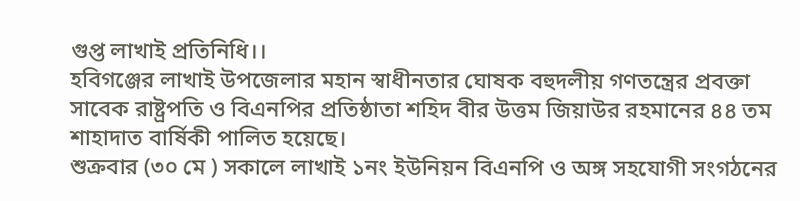গুপ্ত লাখাই প্রতিনিধি।।
হবিগঞ্জের লাখাই উপজেলার মহান স্বাধীনতার ঘোষক বহুদলীয় গণতন্ত্রের প্রবক্তা সাবেক রাষ্ট্রপতি ও বিএনপির প্রতিষ্ঠাতা শহিদ বীর উত্তম জিয়াউর রহমানের ৪৪ তম শাহাদাত বার্ষিকী পালিত হয়েছে।
শুক্রবার (৩০ মে ) সকালে লাখাই ১নং ইউনিয়ন বিএনপি ও অঙ্গ সহযোগী সংগঠনের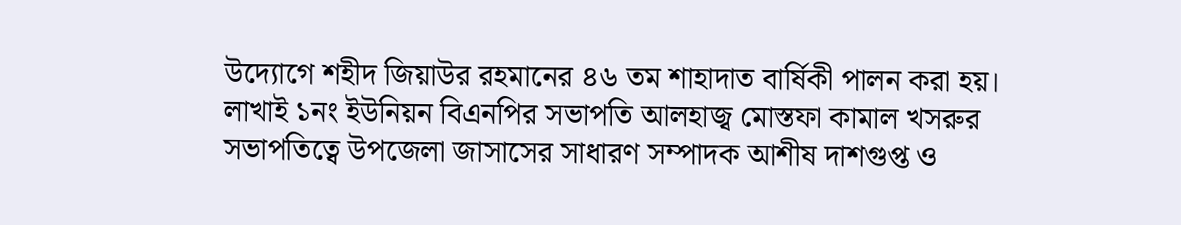উদ্যোগে শহীদ জিয়াউর রহমানের ৪৬ তম শাহাদাত বার্ষিকী পালন করা হয়।
লাখাই ১নং ইউনিয়ন বিএনপির সভাপতি আলহাজ্ব মোস্তফা কামাল খসরুর সভাপতিত্বে উপজেলা জাসাসের সাধারণ সম্পাদক আশীষ দাশগুপ্ত ও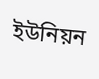ইউনিয়ন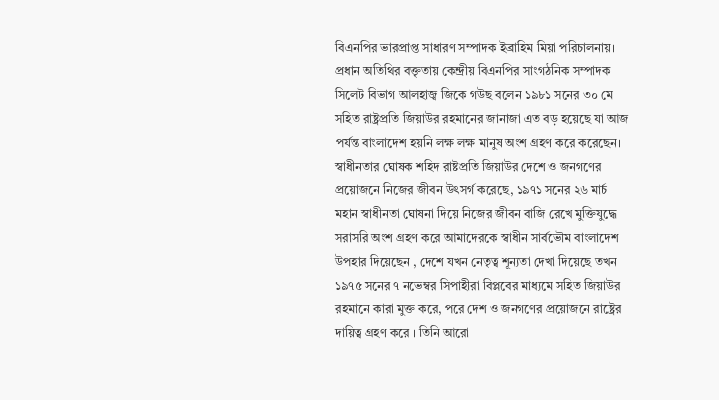বিএনপির ভারপ্রাপ্ত সাধারণ সম্পাদক ইব্রাহিম মিয়া পরিচালনায়।
প্রধান অতিথির বক্তৃতায় কেন্দ্রীয় বিএনপির সাংগঠনিক সম্পাদক সিলেট বিভাগ আলহাজ্ব জিকে গউছ বলেন ১৯৮১ সনের ৩০ মে সহিত রাষ্ট্রপ্রতি জিয়াউর রহমানের জানাজা এত বড় হয়েছে যা আজ পর্যন্ত বাংলাদেশ হয়নি লক্ষ লক্ষ মানুষ অংশ গ্রহণ করে করেছেন। স্বাধীনতার ঘোষক শহিদ রাষ্টপ্রতি জিয়াউর দেশে ও জনগণের প্রয়োজনে নিজের জীবন উৎসর্গ করেছে, ১৯৭১ সনের ২৬ মার্চ মহান স্বাধীনতা ঘোষনা দিয়ে নিজের জীবন বাজি রেখে মুক্তিযুদ্ধে সরাসরি অংশ গ্রহণ করে আমাদেরকে স্বাধীন সার্বভৌম বাংলাদেশ উপহার দিয়েছেন , দেশে যখন নেতৃত্ব শূন্যতা দেখা দিয়েছে তখন ১৯৭৫ সনের ৭ নভেম্বর সিপাহীরা বিপ্লবের মাধ্যমে সহিত জিয়াউর রহমানে কারা মুক্ত করে, পরে দেশ ও জনগণের প্রয়োজনে রাষ্ট্রের দায়িত্ব গ্রহণ করে । তিনি আরো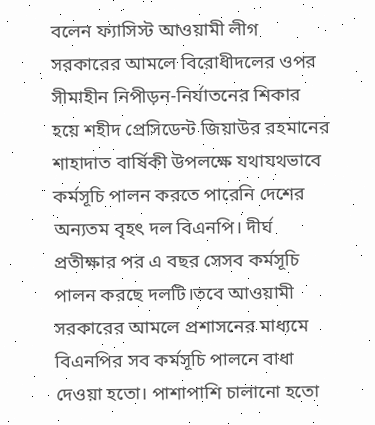বলেন ফ্যাসিস্ট আওয়ামী লীগ সরকারের আমলে বিরোধীদলের ওপর সীমাহীন নিপীড়ন-নির্যাতনের শিকার হয়ে শহীদ প্রেসিডেন্ট জিয়াউর রহমানের শাহাদাত বার্ষিকী উপলক্ষে যথাযথভাবে কর্মসূচি পালন করতে পারেনি দেশের অন্যতম বৃহৎ দল বিএনপি। দীর্ঘ প্রতীক্ষার পর এ বছর সেসব কর্মসূচি পালন করছে দলটি।তবে আওয়ামী সরকারের আমলে প্রশাসনের মাধ্যমে বিএনপির সব কর্মসূচি পালনে বাধা দেওয়া হতো। পাশাপাশি চালানো হতো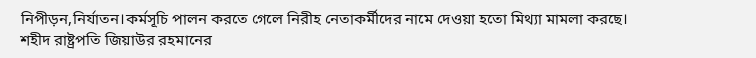নিপীড়ন,নির্যাতন।কর্মসূচি পালন করতে গেলে নিরীহ নেতাকর্মীদের নামে দেওয়া হতো মিথ্যা মামলা করছে।
শহীদ রাষ্ট্রপতি জিয়াউর রহমানের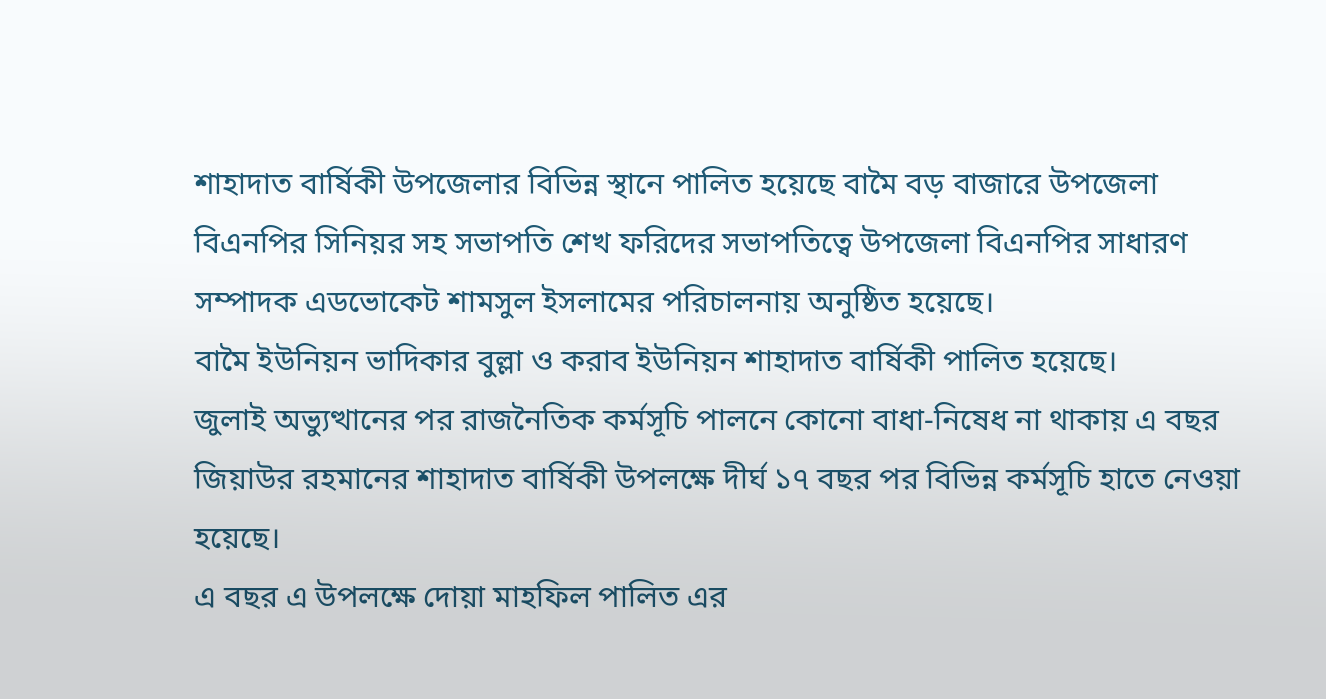শাহাদাত বার্ষিকী উপজেলার বিভিন্ন স্থানে পালিত হয়েছে বামৈ বড় বাজারে উপজেলা বিএনপির সিনিয়র সহ সভাপতি শেখ ফরিদের সভাপতিত্বে উপজেলা বিএনপির সাধারণ সম্পাদক এডভোকেট শামসুল ইসলামের পরিচালনায় অনুষ্ঠিত হয়েছে।
বামৈ ইউনিয়ন ভাদিকার বুল্লা ও করাব ইউনিয়ন শাহাদাত বার্ষিকী পালিত হয়েছে।
জুলাই অভ্যুত্থানের পর রাজনৈতিক কর্মসূচি পালনে কোনো বাধা-নিষেধ না থাকায় এ বছর জিয়াউর রহমানের শাহাদাত বার্ষিকী উপলক্ষে দীর্ঘ ১৭ বছর পর বিভিন্ন কর্মসূচি হাতে নেওয়া হয়েছে।
এ বছর এ উপলক্ষে দোয়া মাহফিল পালিত এর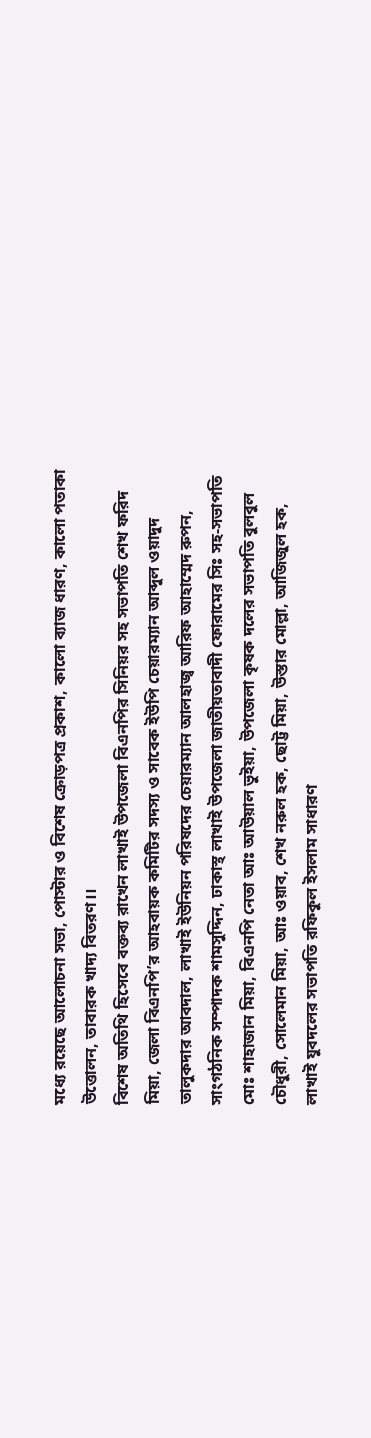মধ্যে রয়েছে আলোচনা সভা, পোস্টার ও বিশেষ ক্রোড়পত্র প্রকাশ, কালো ব্যাজ ধারণ, কালো পতাকা উত্তোলন, তাবারক খাদ্য বিতরণ।।
বিশেষ অতিথি হিসেবে বক্তব্য রাখেন লাখাই উপজেলা বিএনপির সিনিয়র সহ সভাপতি শেখ ফরিদ মিয়া, জেলা বিএনপি’র আহবায়ক কমিটির সদস্য ও সাবেক ইউপি চেয়ারম্যান আব্দুল ওয়াদুদ তালুকদার আবদাল, লাখাই ইউনিয়ন পরিষদের চেয়ারম্যান আলহাজ্ব আরিফ আহাম্মেদ রুপন, সাংগঠনিক সম্পাদক শামসুদ্দিন, ঢাকাস্থ লাখাই উপজেলা জাতীয়তাবাদী ফোরামের সিঃ সহ-সভাপতি মোঃ শাহাজান মিয়া, বিএনপি নেতা আঃ আউয়াল ভুইয়া, উপজেলা কৃষক দলের সভাপতি বুলবুল চৌধুরী, সোলেমান মিয়া, আঃ ওয়াব, শেখ নরুল হক, ছোট্ট মিয়া, উস্তার মোল্লা, আজিজুল হক, লাখাই যুবদলের সভাপতি রফিকুল ইসলাম সাধারণ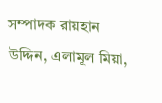সম্পাদক রায়হান উদ্দিন, এলামূল মিয়া,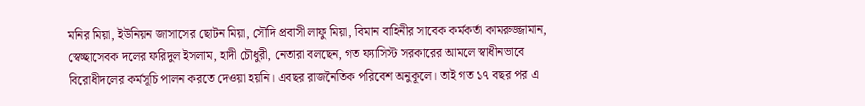মনির মিয়া, ইউনিয়ন জাসাসের ছোটন মিয়া, সৌদি প্রবাসী লাফু মিয়া, বিমান বাহিনীর সাবেক কর্মকর্তা কামরুজ্জামান, স্বেচ্ছাসেবক দলের ফরিদুল ইসলাম, হাদী চৌধুরী, নেতারা বলছেন, গত ফ্যাসিস্ট সরকারের আমলে স্বাধীনভাবে বিরোধীদলের কর্মসূচি পালন করতে দেওয়া হয়নি। এবছর রাজনৈতিক পরিবেশ অনুকূলে। তাই গত ১৭ বছর পর এ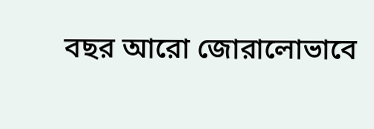বছর আরো জোরালোভাবে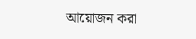আয়োজন করা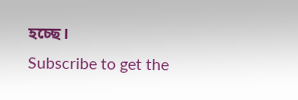হচ্ছে।
Subscribe to get the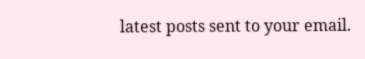latest posts sent to your email.